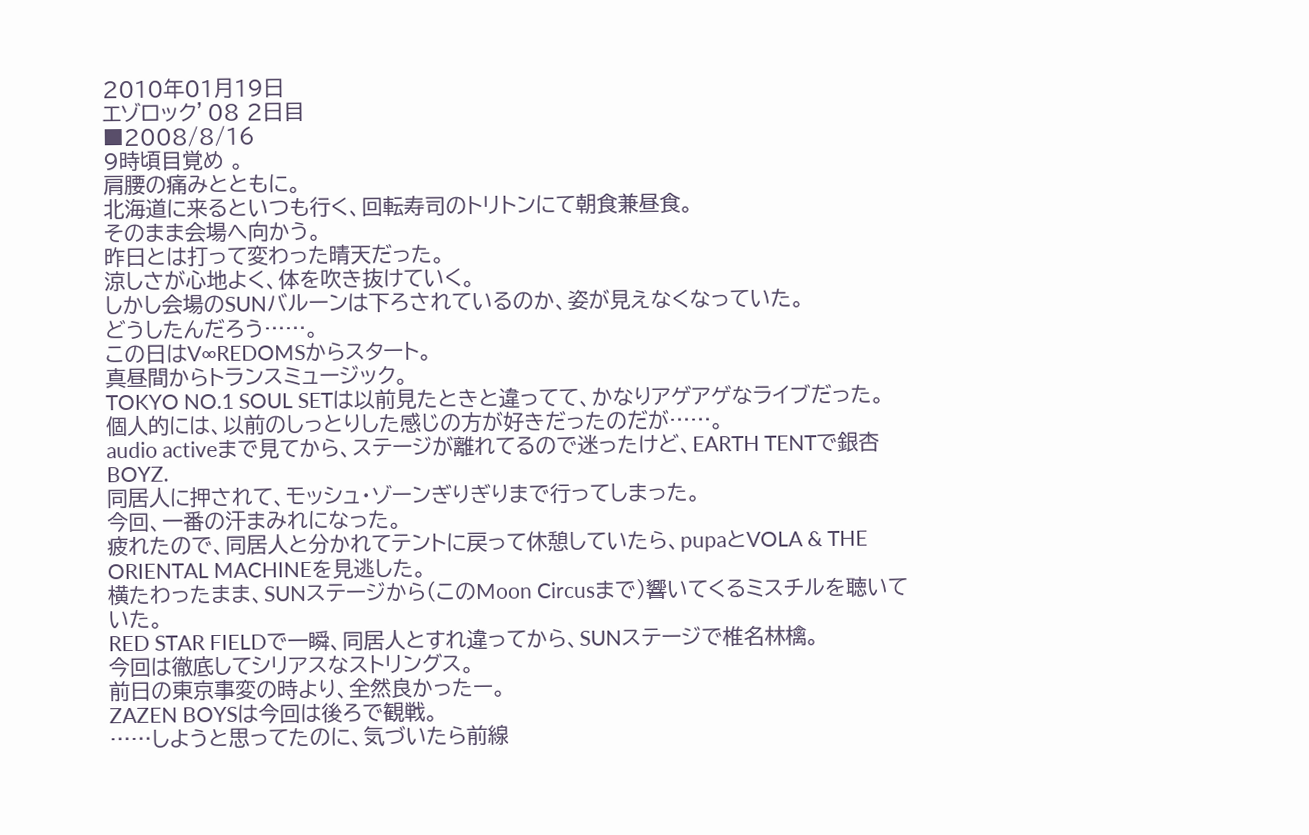2010年01月19日
エゾロック’08 2日目
■2008/8/16
9時頃目覚め 。
肩腰の痛みとともに。
北海道に来るといつも行く、回転寿司のトリトンにて朝食兼昼食。
そのまま会場へ向かう。
昨日とは打って変わった晴天だった。
涼しさが心地よく、体を吹き抜けていく。
しかし会場のSUNバルーンは下ろされているのか、姿が見えなくなっていた。
どうしたんだろう……。
この日はV∞REDOMSからスタート。
真昼間からトランスミュージック。
TOKYO NO.1 SOUL SETは以前見たときと違ってて、かなりアゲアゲなライブだった。
個人的には、以前のしっとりした感じの方が好きだったのだが……。
audio activeまで見てから、ステージが離れてるので迷ったけど、EARTH TENTで銀杏BOYZ.
同居人に押されて、モッシュ・ゾーンぎりぎりまで行ってしまった。
今回、一番の汗まみれになった。
疲れたので、同居人と分かれてテントに戻って休憩していたら、pupaとVOLA & THE ORIENTAL MACHINEを見逃した。
横たわったまま、SUNステージから(このMoon Circusまで)響いてくるミスチルを聴いていた。
RED STAR FIELDで一瞬、同居人とすれ違ってから、SUNステージで椎名林檎。
今回は徹底してシリアスなストリングス。
前日の東京事変の時より、全然良かったー。
ZAZEN BOYSは今回は後ろで観戦。
……しようと思ってたのに、気づいたら前線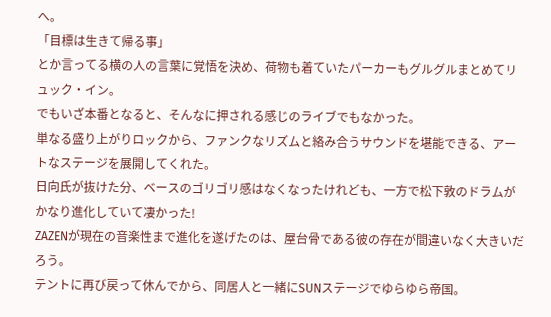へ。
「目標は生きて帰る事」
とか言ってる横の人の言葉に覚悟を決め、荷物も着ていたパーカーもグルグルまとめてリュック・イン。
でもいざ本番となると、そんなに押される感じのライブでもなかった。
単なる盛り上がりロックから、ファンクなリズムと絡み合うサウンドを堪能できる、アートなステージを展開してくれた。
日向氏が抜けた分、ベースのゴリゴリ感はなくなったけれども、一方で松下敦のドラムがかなり進化していて凄かった!
ZAZENが現在の音楽性まで進化を遂げたのは、屋台骨である彼の存在が間違いなく大きいだろう。
テントに再び戻って休んでから、同居人と一緒にSUNステージでゆらゆら帝国。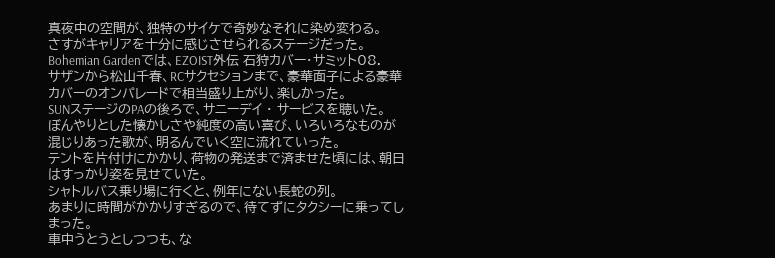真夜中の空間が、独特のサイケで奇妙なそれに染め変わる。
さすがキャリアを十分に感じさせられるステージだった。
Bohemian Gardenでは、EZOIST外伝 石狩カバー・サミット08.
サザンから松山千春、RCサクセションまで、豪華面子による豪華カバーのオンパレードで相当盛り上がり、楽しかった。
SUNステージのPAの後ろで、サニーデイ ・ サービスを聴いた。
ぼんやりとした懐かしさや純度の高い喜び、いろいろなものが混じりあった歌が、明るんでいく空に流れていった。
テントを片付けにかかり、荷物の発送まで済ませた頃には、朝日はすっかり姿を見せていた。
シャトルバス乗り場に行くと、例年にない長蛇の列。
あまりに時間がかかりすぎるので、待てずにタクシーに乗ってしまった。
車中うとうとしつつも、な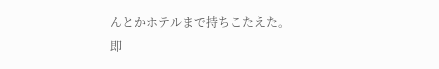んとかホテルまで持ちこたえた。
即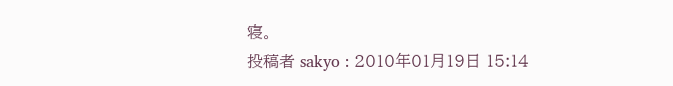寝。
投稿者 sakyo : 2010年01月19日 15:14